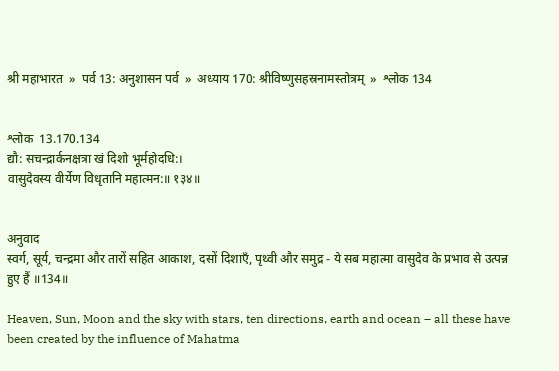श्री महाभारत  »  पर्व 13: अनुशासन पर्व  »  अध्याय 170: श्रीविष्णुसहस्रनामस्तोत्रम्  »  श्लोक 134


श्लोक  13.170.134
द्यौ: सचन्द्रार्कनक्षत्रा खं दिशो भूर्महोदधि:।
वासुदेवस्य वीर्येण विधृतानि महात्मन:॥ १३४॥


अनुवाद
स्वर्ग, सूर्य, चन्द्रमा और तारों सहित आकाश, दसों दिशाएँ, पृथ्वी और समुद्र - ये सब महात्मा वासुदेव के प्रभाव से उत्पन्न हुए हैं ॥134॥

Heaven, Sun, Moon and the sky with stars, ten directions, earth and ocean – all these have been created by the influence of Mahatma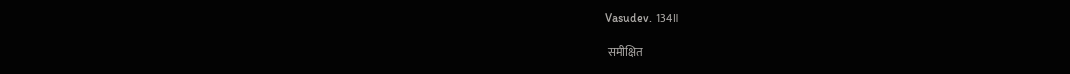Vasudev. 134॥

 समीक्षित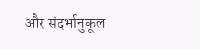और संदर्भानुकूल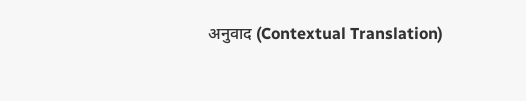अनुवाद (Contextual Translation)